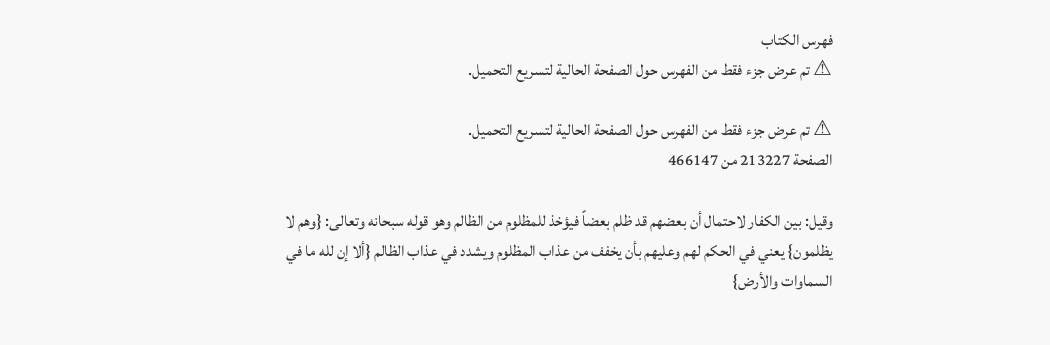فهرس الكتاب
⚠ تم عرض جزء فقط من الفهرس حول الصفحة الحالية لتسريع التحميل.

⚠ تم عرض جزء فقط من الفهرس حول الصفحة الحالية لتسريع التحميل.
الصفحة 213227 من 466147

وقيل: بين الكفار لاحتمال أن بعضهم قد ظلم بعضاً فيؤخذ للمظلوم من الظالم وهو قوله سبحانه وتعالى: {وهم لا يظلمون} يعني في الحكم لهم وعليهم بأن يخفف من عذاب المظلوم ويشدد في عذاب الظالم {ألا إن لله ما في السماوات والأرض}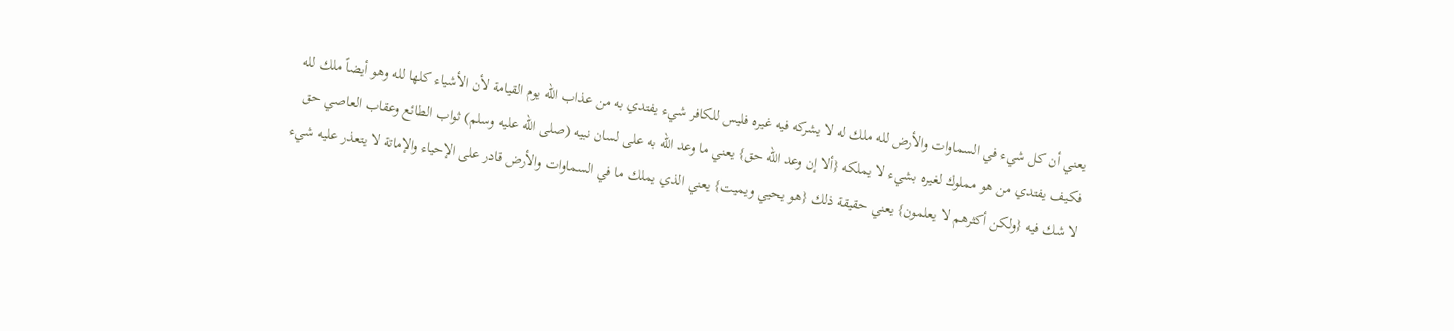يعني أن كل شيء في السماوات والأرض لله ملك له لا يشركه فيه غيره فليس للكافر شيء يفتدي به من عذاب الله يوم القيامة لأن الأشياء كلها لله وهو أيضاً ملك لله فكيف يفتدي من هو مملوك لغيره بشيء لا يملكه {ألا إن وعد الله حق} يعني ما وعد الله به على لسان نبيه (صلى الله عليه وسلم) ثواب الطائع وعقاب العاصي حق لا شك فيه {ولكن أكثرهم لا يعلمون} يعني حقيقة ذلك {هو يحيي ويميت} يعني الذي يملك ما في السماوات والأرض قادر على الإحياء والإماتة لا يتعذر عليه شيء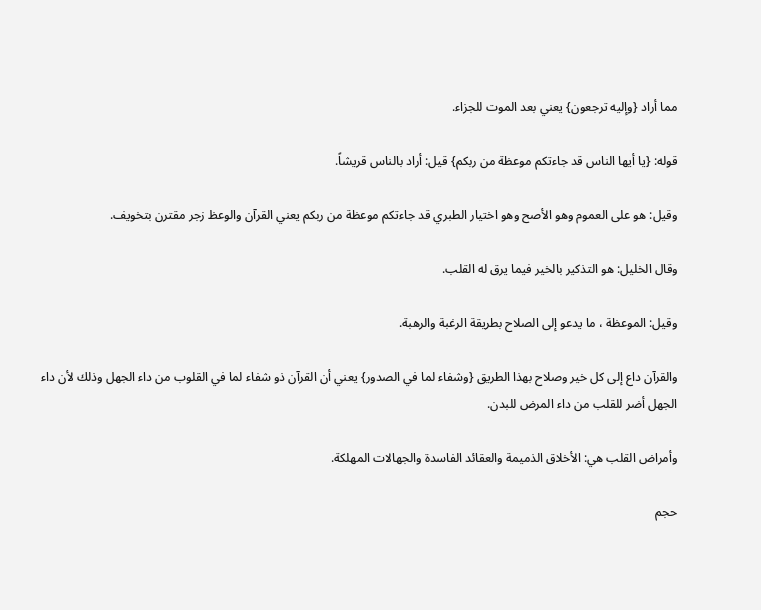مما أراد {وإليه ترجعون} يعني بعد الموت للجزاء.

قوله: {يا أيها الناس قد جاءتكم موعظة من ربكم} قيل: أراد بالناس قريشاً.

وقيل: هو على العموم وهو الأصح وهو اختيار الطبري قد جاءتكم موعظة من ربكم يعني القرآن والوعظ زجر مقترن بتخويف.

وقال الخليل: هو التذكير بالخير فيما يرق له القلب.

وقيل: الموعظة ، ما يدعو إلى الصلاح بطريقة الرغبة والرهبة.

والقرآن داع إلى كل خير وصلاح بهذا الطريق {وشفاء لما في الصدور} يعني أن القرآن ذو شفاء لما في القلوب من داء الجهل وذلك لأن داء الجهل أضر للقلب من داء المرض للبدن.

وأمراض القلب هي: الأخلاق الذميمة والعقائد الفاسدة والجهالات المهلكة.

حجم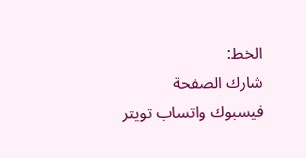الخط:
شارك الصفحة
فيسبوك واتساب تويتر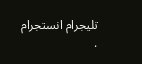تليجرام انستجرام
.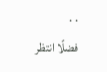. .
فضلًا انتظر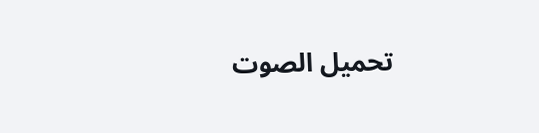تحميل الصوت